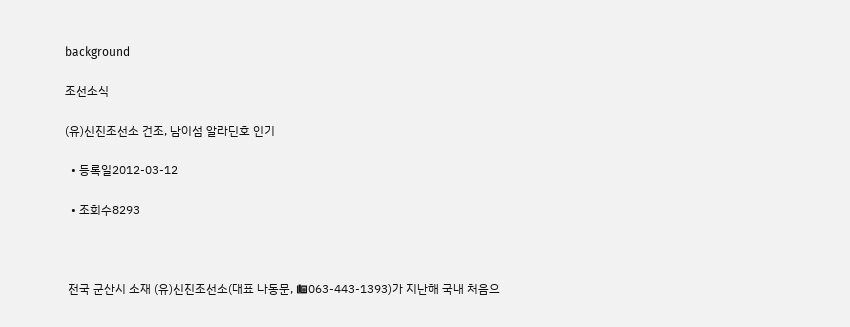background

조선소식

(유)신진조선소 건조, 남이섬 알라딘호 인기

  • 등록일2012-03-12

  • 조회수8293



 전국 군산시 소재 (유)신진조선소(대표 나동문, ☎063-443-1393)가 지난해 국내 처음으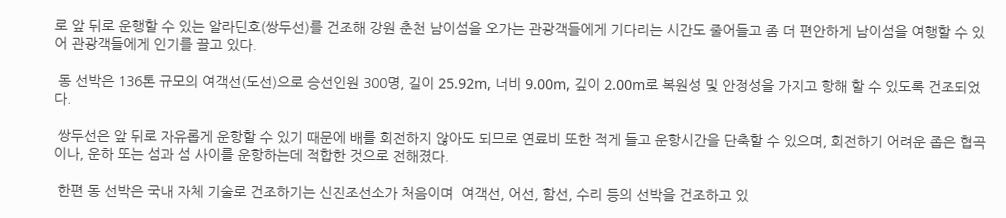로 앞 뒤로 운행할 수 있는 알라딘호(쌍두선)를 건조해 강원 춘천 남이섬을 오가는 관광객들에게 기다리는 시간도 줄어들고 좀 더 편안하게 남이섬을 여행할 수 있어 관광객들에게 인기를 끌고 있다.

 동 선박은 136톤 규모의 여객선(도선)으로 승선인원 300명, 길이 25.92m, 너비 9.00m, 깊이 2.00m로 복원성 및 안정성을 가지고 항해 할 수 있도록 건조되었다.

 쌍두선은 앞 뒤로 자유롭게 운항할 수 있기 때문에 배를 회전하지 않아도 되므로 연료비 또한 적게 들고 운항시간을 단축할 수 있으며, 회전하기 어려운 좁은 협곡이나, 운하 또는 섬과 섬 사이를 운항하는데 적합한 것으로 전해졌다.

 한편 동 선박은 국내 자체 기술로 건조하기는 신진조선소가 처음이며  여객선, 어선, 함선, 수리 등의 선박을 건조하고 있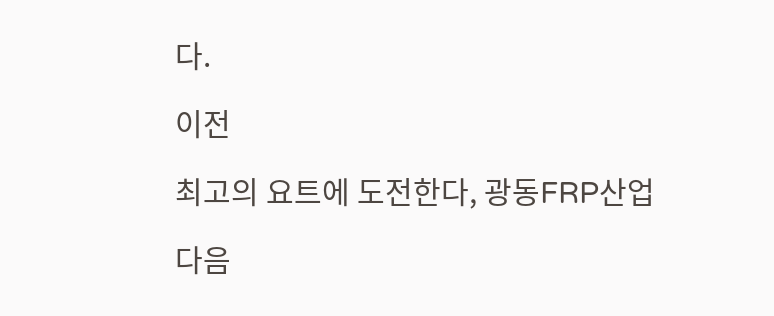다.

이전

최고의 요트에 도전한다, 광동FRP산업

다음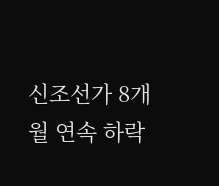신조선가 8개월 연속 하락